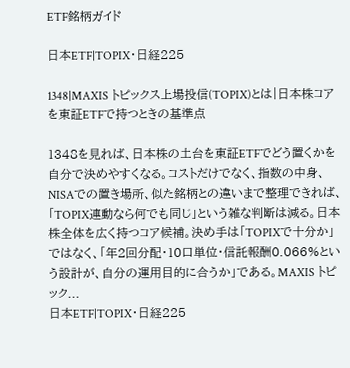ETF銘柄ガイド

日本ETF|TOPIX・日経225

1348|MAXIS トピックス上場投信(TOPIX)とは|日本株コアを東証ETFで持つときの基準点

1348を見れば、日本株の土台を東証ETFでどう置くかを自分で決めやすくなる。コストだけでなく、指数の中身、NISAでの置き場所、似た銘柄との違いまで整理できれば、「TOPIX連動なら何でも同じ」という雑な判断は減る。日本株全体を広く持つコア候補。決め手は「TOPIXで十分か」ではなく、「年2回分配・10口単位・信託報酬0.066%という設計が、自分の運用目的に合うか」である。MAXIS トピック...
日本ETF|TOPIX・日経225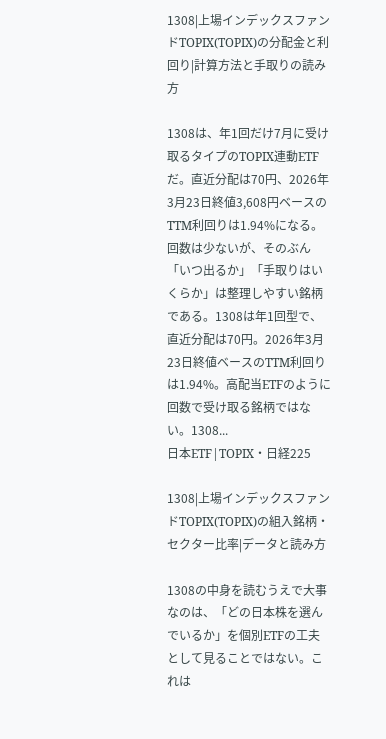1308|上場インデックスファンドTOPIX(TOPIX)の分配金と利回り|計算方法と手取りの読み方

1308は、年1回だけ7月に受け取るタイプのTOPIX連動ETFだ。直近分配は70円、2026年3月23日終値3,608円ベースのTTM利回りは1.94%になる。回数は少ないが、そのぶん「いつ出るか」「手取りはいくらか」は整理しやすい銘柄である。1308は年1回型で、直近分配は70円。2026年3月23日終値ベースのTTM利回りは1.94%。高配当ETFのように回数で受け取る銘柄ではない。1308...
日本ETF|TOPIX・日経225

1308|上場インデックスファンドTOPIX(TOPIX)の組入銘柄・セクター比率|データと読み方

1308の中身を読むうえで大事なのは、「どの日本株を選んでいるか」を個別ETFの工夫として見ることではない。これは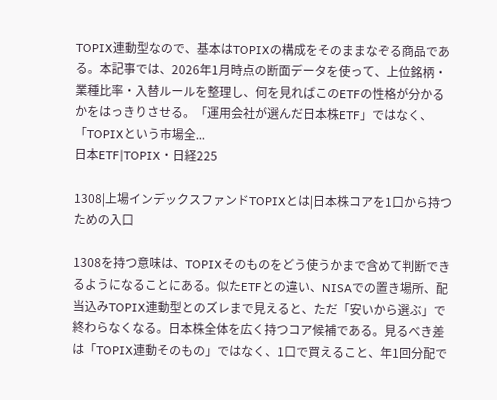TOPIX連動型なので、基本はTOPIXの構成をそのままなぞる商品である。本記事では、2026年1月時点の断面データを使って、上位銘柄・業種比率・入替ルールを整理し、何を見ればこのETFの性格が分かるかをはっきりさせる。「運用会社が選んだ日本株ETF」ではなく、「TOPIXという市場全...
日本ETF|TOPIX・日経225

1308|上場インデックスファンドTOPIXとは|日本株コアを1口から持つための入口

1308を持つ意味は、TOPIXそのものをどう使うかまで含めて判断できるようになることにある。似たETFとの違い、NISAでの置き場所、配当込みTOPIX連動型とのズレまで見えると、ただ「安いから選ぶ」で終わらなくなる。日本株全体を広く持つコア候補である。見るべき差は「TOPIX連動そのもの」ではなく、1口で買えること、年1回分配で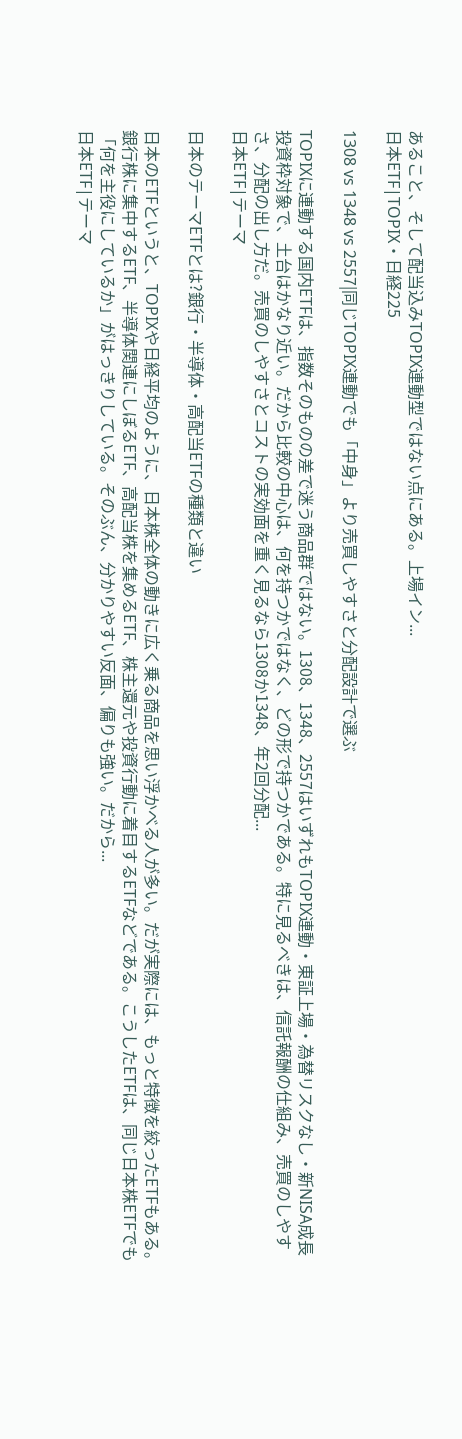あること、そして配当込みTOPIX連動型ではない点にある。上場イン...
日本ETF|TOPIX・日経225

1308 vs 1348 vs 2557|同じTOPIX連動でも「中身」より売買しやすさと分配設計で選ぶ

TOPIXに連動する国内ETFは、指数そのものの差で迷う商品群ではない。1308、1348、2557はいずれもTOPIX連動・東証上場・為替リスクなし・新NISA成長投資枠対象で、土台はかなり近い。だから比較の中心は、何を持つかではなく、どの形で持つかである。特に見るべきは、信託報酬の仕組み、売買のしやすさ、分配の出し方だ。売買のしやすさとコストの実効面を重く見るなら1308か1348、年2回分配...
日本ETF|テーマ

日本のテーマETFとは?銀行・半導体・高配当ETFの種類と違い

日本のETFというと、TOPIXや日経平均のように、日本株全体の動きに広く乗る商品を思い浮かべる人が多い。だが実際には、もっと特徴を絞ったETFもある。銀行株に集中するETF、半導体関連にしぼるETF、高配当株を集めるETF、株主還元や投資行動に着目するETFなどである。こうしたETFは、同じ日本株ETFでも「何を主役にしているか」がはっきりしている。そのぶん、分かりやすい反面、偏りも強い。だから...
日本ETF|テーマ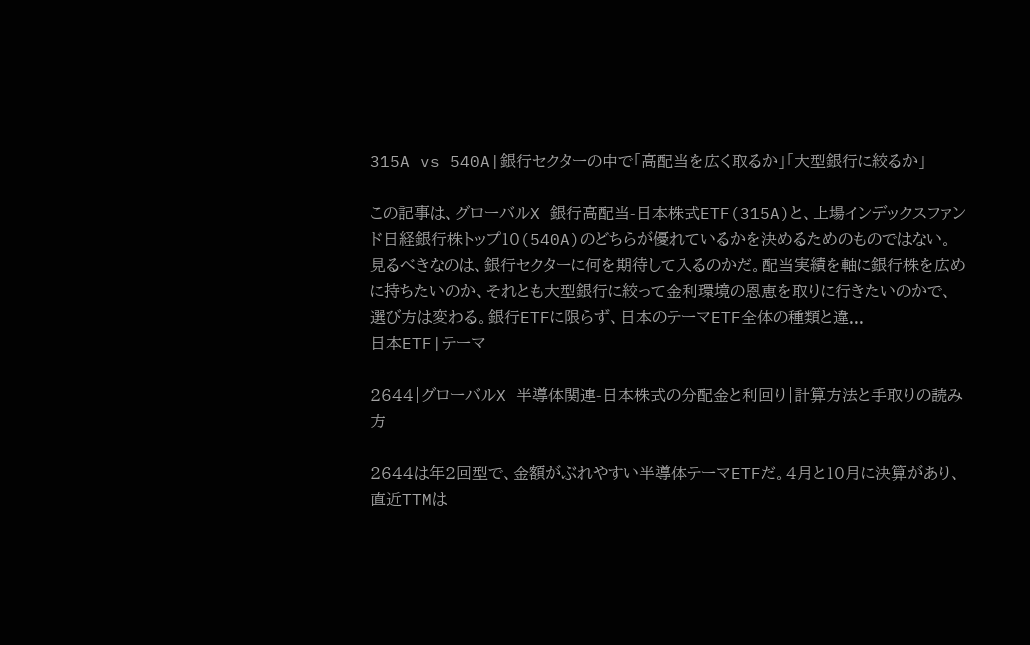315A vs 540A|銀行セクターの中で「高配当を広く取るか」「大型銀行に絞るか」

この記事は、グローバルX 銀行高配当-日本株式ETF(315A)と、上場インデックスファンド日経銀行株トップ10(540A)のどちらが優れているかを決めるためのものではない。見るべきなのは、銀行セクターに何を期待して入るのかだ。配当実績を軸に銀行株を広めに持ちたいのか、それとも大型銀行に絞って金利環境の恩恵を取りに行きたいのかで、選び方は変わる。銀行ETFに限らず、日本のテーマETF全体の種類と違...
日本ETF|テーマ

2644|グローバルX 半導体関連-日本株式の分配金と利回り|計算方法と手取りの読み方

2644は年2回型で、金額がぶれやすい半導体テーマETFだ。4月と10月に決算があり、直近TTMは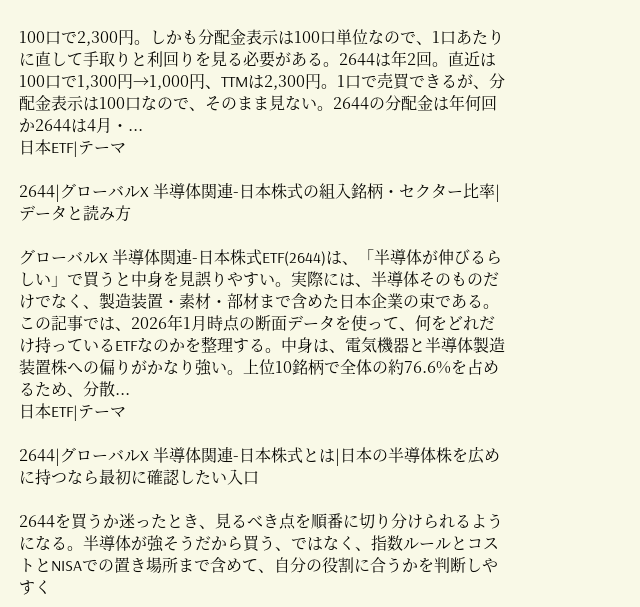100口で2,300円。しかも分配金表示は100口単位なので、1口あたりに直して手取りと利回りを見る必要がある。2644は年2回。直近は100口で1,300円→1,000円、TTMは2,300円。1口で売買できるが、分配金表示は100口なので、そのまま見ない。2644の分配金は年何回か2644は4月・...
日本ETF|テーマ

2644|グローバルX 半導体関連-日本株式の組入銘柄・セクター比率|データと読み方

グローバルX 半導体関連-日本株式ETF(2644)は、「半導体が伸びるらしい」で買うと中身を見誤りやすい。実際には、半導体そのものだけでなく、製造装置・素材・部材まで含めた日本企業の束である。この記事では、2026年1月時点の断面データを使って、何をどれだけ持っているETFなのかを整理する。中身は、電気機器と半導体製造装置株への偏りがかなり強い。上位10銘柄で全体の約76.6%を占めるため、分散...
日本ETF|テーマ

2644|グローバルX 半導体関連-日本株式とは|日本の半導体株を広めに持つなら最初に確認したい入口

2644を買うか迷ったとき、見るべき点を順番に切り分けられるようになる。半導体が強そうだから買う、ではなく、指数ルールとコストとNISAでの置き場所まで含めて、自分の役割に合うかを判断しやすく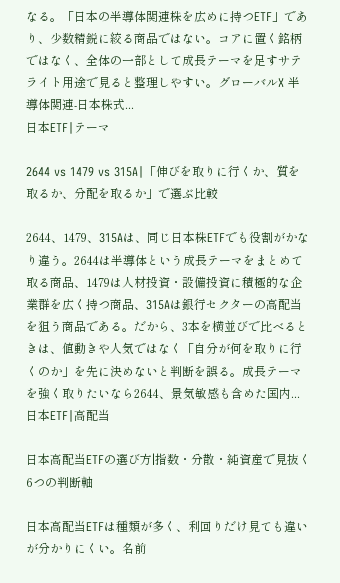なる。「日本の半導体関連株を広めに持つETF」であり、少数精鋭に絞る商品ではない。コアに置く銘柄ではなく、全体の一部として成長テーマを足すサテライト用途で見ると整理しやすい。グローバルX 半導体関連-日本株式...
日本ETF|テーマ

2644 vs 1479 vs 315A|「伸びを取りに行くか、質を取るか、分配を取るか」で選ぶ比較

2644、1479、315Aは、同じ日本株ETFでも役割がかなり違う。2644は半導体という成長テーマをまとめて取る商品、1479は人材投資・設備投資に積極的な企業群を広く持つ商品、315Aは銀行セクターの高配当を狙う商品である。だから、3本を横並びで比べるときは、値動きや人気ではなく「自分が何を取りに行くのか」を先に決めないと判断を誤る。成長テーマを強く取りたいなら2644、景気敏感も含めた国内...
日本ETF|高配当

日本高配当ETFの選び方|指数・分散・純資産で見抜く6つの判断軸

日本高配当ETFは種類が多く、利回りだけ見ても違いが分かりにくい。名前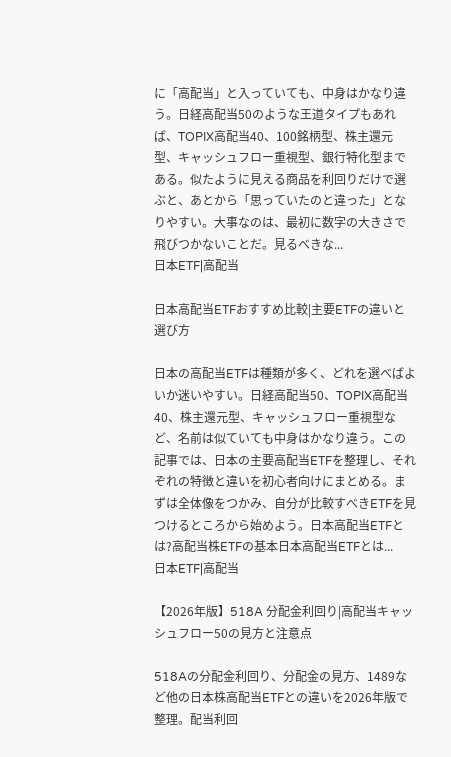に「高配当」と入っていても、中身はかなり違う。日経高配当50のような王道タイプもあれば、TOPIX高配当40、100銘柄型、株主還元型、キャッシュフロー重視型、銀行特化型まである。似たように見える商品を利回りだけで選ぶと、あとから「思っていたのと違った」となりやすい。大事なのは、最初に数字の大きさで飛びつかないことだ。見るべきな...
日本ETF|高配当

日本高配当ETFおすすめ比較|主要ETFの違いと選び方

日本の高配当ETFは種類が多く、どれを選べばよいか迷いやすい。日経高配当50、TOPIX高配当40、株主還元型、キャッシュフロー重視型など、名前は似ていても中身はかなり違う。この記事では、日本の主要高配当ETFを整理し、それぞれの特徴と違いを初心者向けにまとめる。まずは全体像をつかみ、自分が比較すべきETFを見つけるところから始めよう。日本高配当ETFとは?高配当株ETFの基本日本高配当ETFとは...
日本ETF|高配当

【2026年版】518A 分配金利回り|高配当キャッシュフロー50の見方と注意点

518Aの分配金利回り、分配金の見方、1489など他の日本株高配当ETFとの違いを2026年版で整理。配当利回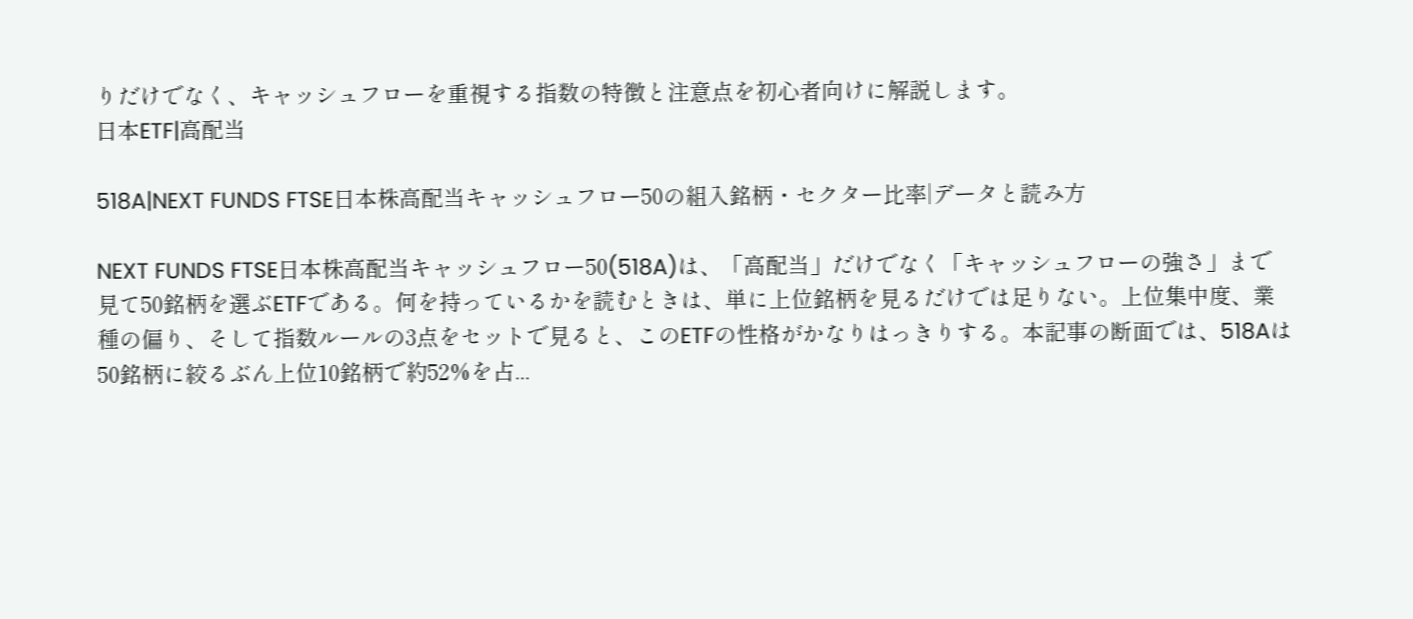りだけでなく、キャッシュフローを重視する指数の特徴と注意点を初心者向けに解説します。
日本ETF|高配当

518A|NEXT FUNDS FTSE日本株高配当キャッシュフロー50の組入銘柄・セクター比率|データと読み方

NEXT FUNDS FTSE日本株高配当キャッシュフロー50(518A)は、「高配当」だけでなく「キャッシュフローの強さ」まで見て50銘柄を選ぶETFである。何を持っているかを読むときは、単に上位銘柄を見るだけでは足りない。上位集中度、業種の偏り、そして指数ルールの3点をセットで見ると、このETFの性格がかなりはっきりする。本記事の断面では、518Aは50銘柄に絞るぶん上位10銘柄で約52%を占...